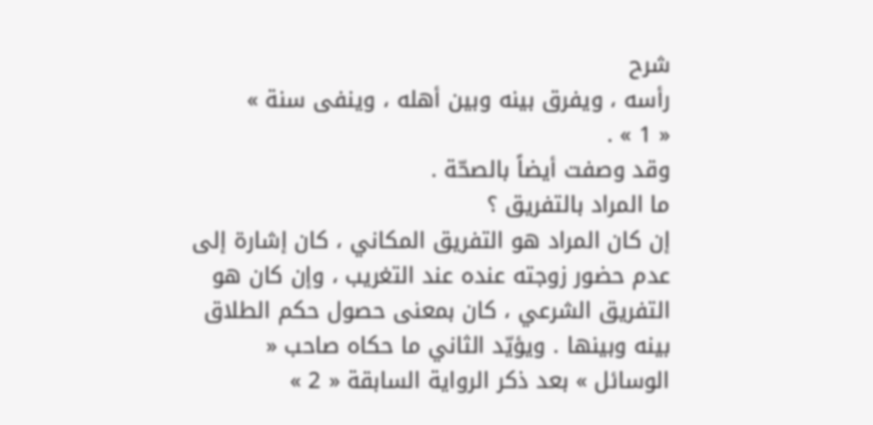شرح
رأسه ، ويفرق بينه وبين أهله ، وينفى سنة »
« 1 » .
وقد وصفت أيضاً بالصحّة .
ما المراد بالتفريق ؟
إن كان المراد هو التفريق المكاني ، كان إشارة إلى عدم حضور زوجته عنده عند التغريب ، وإن كان هو التفريق الشرعي ، كان بمعنى حصول حكم الطلاق بينه وبينها . ويؤيّد الثاني ما حكاه صاحب « الوسائل » بعد ذكر الرواية السابقة « 2 »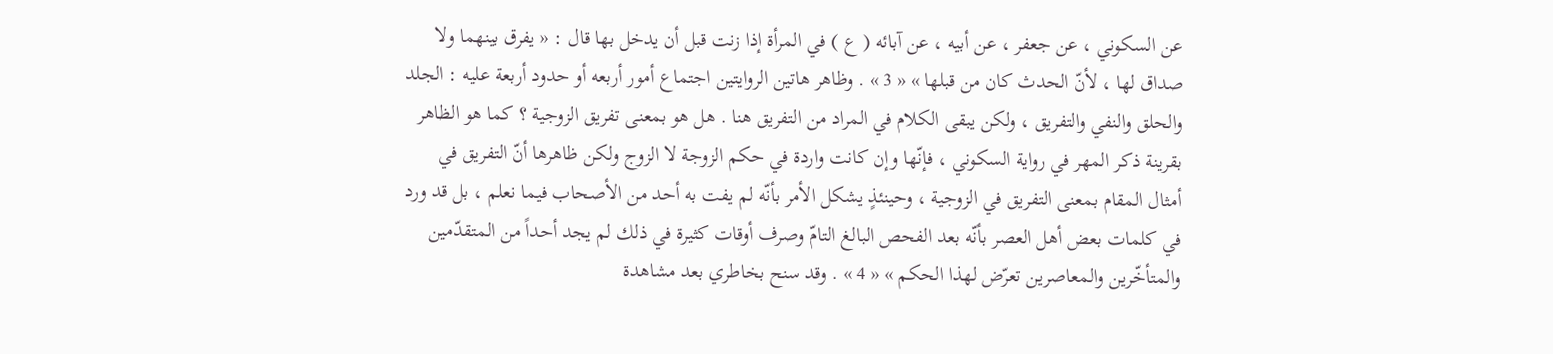عن السكوني ، عن جعفر ، عن أبيه ، عن آبائه ( ع ) في المرأة إذا زنت قبل أن يدخل بها قال : « يفرق بينهما ولا صداق لها ، لأنّ الحدث كان من قبلها » « 3 » . وظاهر هاتين الروايتين اجتماع أمور أربعه أو حدود أربعة عليه : الجلد والحلق والنفي والتفريق ، ولكن يبقى الكلام في المراد من التفريق هنا . هل هو بمعنى تفريق الزوجية ؟ كما هو الظاهر بقرينة ذكر المهر في رواية السكوني ، فإنّها وإن كانت واردة في حكم الزوجة لا الزوج ولكن ظاهرها أنّ التفريق في أمثال المقام بمعنى التفريق في الزوجية ، وحينئذٍ يشكل الأمر بأنّه لم يفت به أحد من الأصحاب فيما نعلم ، بل قد ورد في كلمات بعض أهل العصر بأنّه بعد الفحص البالغ التامّ وصرف أوقات كثيرة في ذلك لم يجد أحداً من المتقدّمين والمتأخّرين والمعاصرين تعرّض لهذا الحكم » « 4 » . وقد سنح بخاطري بعد مشاهدة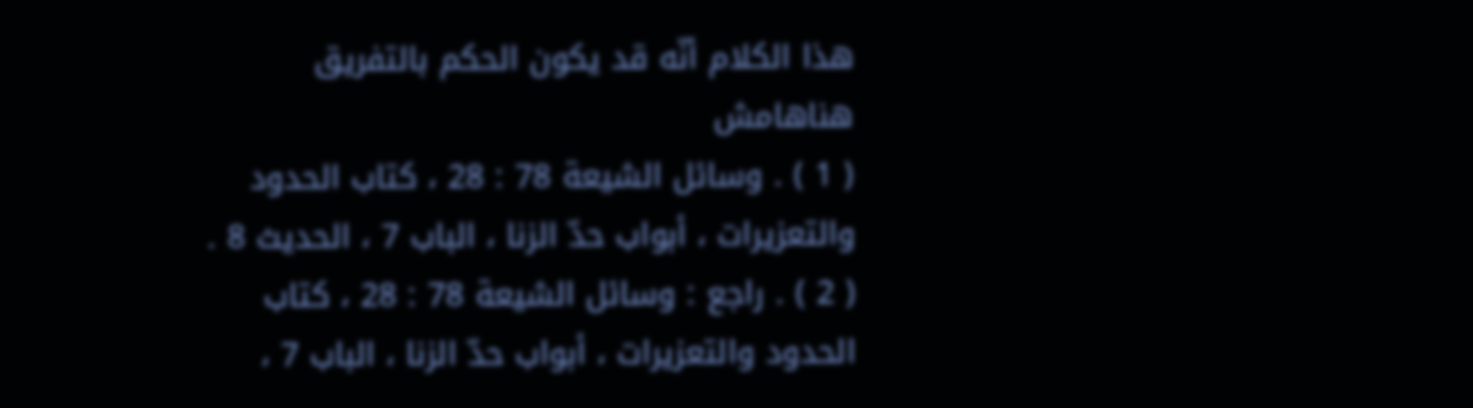هذا الكلام أنّه قد يكون الحكم بالتفريق هناهامش
( 1 ) . وسائل الشيعة 78 : 28 ، كتاب الحدود والتعزيرات ، أبواب حدّ الزنا ، الباب 7 ، الحديث 8 .
( 2 ) . راجع : وسائل الشيعة 78 : 28 ، كتاب الحدود والتعزيرات ، أبواب حدّ الزنا ، الباب 7 ،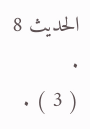الحديث 8 .
( 3 ) .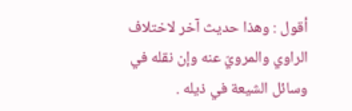أقول : وهذا حديث آخر لاختلاف الراوي والمرويّ عنه وإن نقله في وسائل الشيعة في ذيله .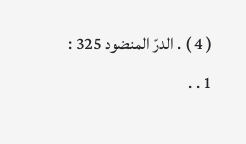( 4 ) . الدرّ المنضود 325 : 1 . .